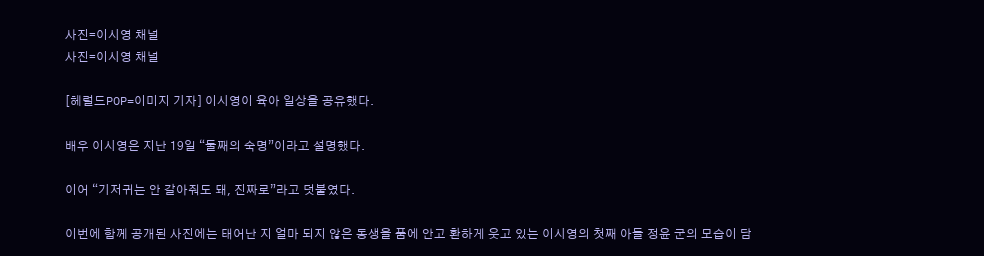사진=이시영 채널
사진=이시영 채널

[헤럴드POP=이미지 기자] 이시영이 육아 일상을 공유했다.

배우 이시영은 지난 19일 “둘째의 숙명”이라고 설명했다.

이어 “기저귀는 안 갈아줘도 돼, 진짜로”라고 덧붙였다.

이번에 함께 공개된 사진에는 태어난 지 얼마 되지 않은 동생을 품에 안고 환하게 웃고 있는 이시영의 첫째 아들 정윤 군의 모습이 담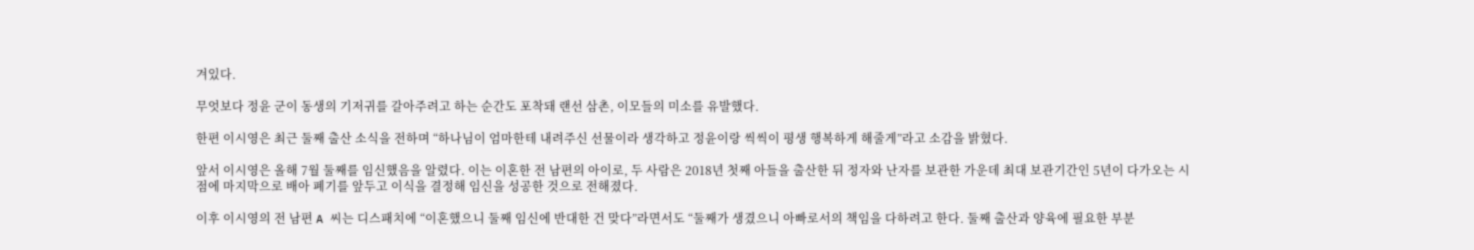겨있다.

무엇보다 정윤 군이 동생의 기저귀를 갈아주려고 하는 순간도 포착돼 랜선 삼촌, 이모들의 미소를 유발했다.

한편 이시영은 최근 둘째 출산 소식을 전하며 “하나님이 엄마한테 내려주신 선물이라 생각하고 정윤이랑 씩씩이 평생 행복하게 해줄게”라고 소감을 밝혔다.

앞서 이시영은 올해 7월 둘째를 임신했음을 알렸다. 이는 이혼한 전 남편의 아이로, 두 사람은 2018년 첫째 아들을 출산한 뒤 정자와 난자를 보관한 가운데 최대 보관기간인 5년이 다가오는 시점에 마지막으로 배아 폐기를 앞두고 이식을 결정해 임신을 성공한 것으로 전해졌다.

이후 이시영의 전 남편 A 씨는 디스패치에 “이혼했으니 둘째 임신에 반대한 건 맞다”라면서도 “둘째가 생겼으니 아빠로서의 책임을 다하려고 한다. 둘째 출산과 양육에 필요한 부분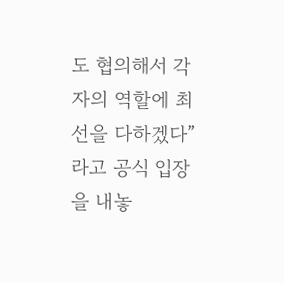도 협의해서 각자의 역할에 최선을 다하겠다”라고 공식 입장을 내놓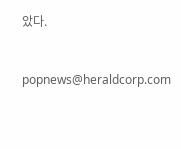았다.


popnews@heraldcorp.com